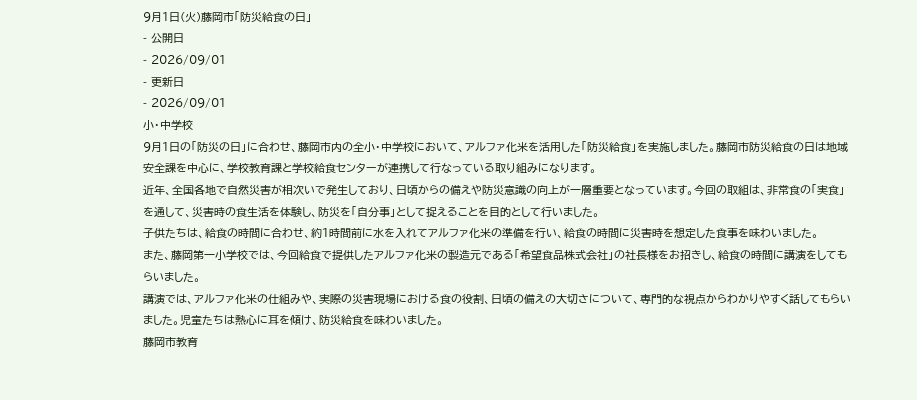9月1日(火)藤岡市「防災給食の日」
- 公開日
- 2026/09/01
- 更新日
- 2026/09/01
小・中学校
9月1日の「防災の日」に合わせ、藤岡市内の全小・中学校において、アルファ化米を活用した「防災給食」を実施しました。藤岡市防災給食の日は地域安全課を中心に、学校教育課と学校給食センターが連携して行なっている取り組みになります。
近年、全国各地で自然災害が相次いで発生しており、日頃からの備えや防災意識の向上が一層重要となっています。今回の取組は、非常食の「実食」を通して、災害時の食生活を体験し、防災を「自分事」として捉えることを目的として行いました。
子供たちは、給食の時間に合わせ、約1時間前に水を入れてアルファ化米の準備を行い、給食の時間に災害時を想定した食事を味わいました。
また、藤岡第一小学校では、今回給食で提供したアルファ化米の製造元である「希望食品株式会社」の社長様をお招きし、給食の時間に講演をしてもらいました。
講演では、アルファ化米の仕組みや、実際の災害現場における食の役割、日頃の備えの大切さについて、専門的な視点からわかりやすく話してもらいました。児童たちは熱心に耳を傾け、防災給食を味わいました。
藤岡市教育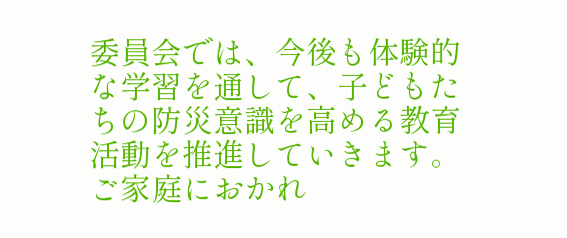委員会では、今後も体験的な学習を通して、子どもたちの防災意識を高める教育活動を推進していきます。ご家庭におかれ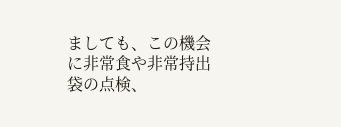ましても、この機会に非常食や非常持出袋の点検、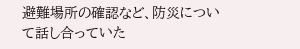避難場所の確認など、防災について話し合っていた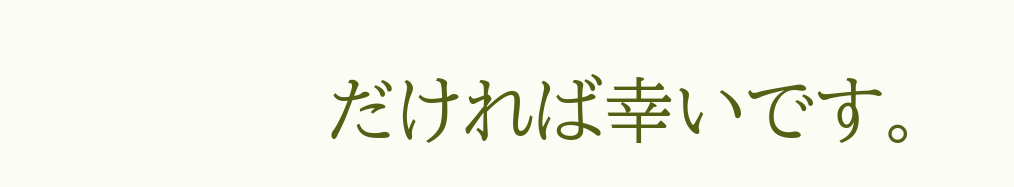だければ幸いです。